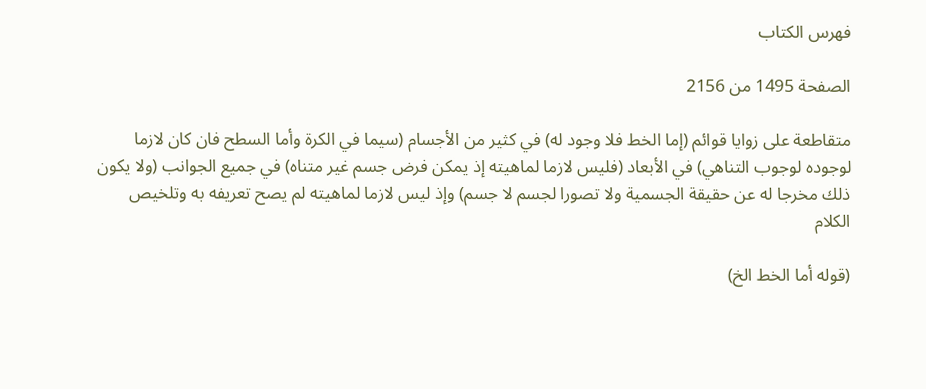فهرس الكتاب

الصفحة 1495 من 2156

متقاطعة على زوايا قوائم (إما الخط فلا وجود له) في كثير من الأجسام (سيما في الكرة وأما السطح فان كان لازما لوجوده لوجوب التناهي) في الأبعاد (فليس لازما لماهيته إذ يمكن فرض جسم غير متناه) في جميع الجوانب (ولا يكون ذلك مخرجا له عن حقيقة الجسمية ولا تصورا لجسم لا جسم) وإذ ليس لازما لماهيته لم يصح تعريفه به وتلخيص الكلام

(قوله أما الخط الخ)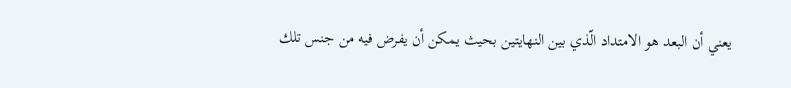يعني أن البعد هو الامتداد الّذي بين النهايتين بحيث يمكن أن يفرض فيه من جنس تلك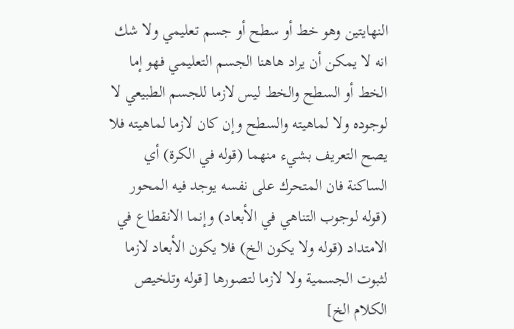النهايتين وهو خط أو سطح أو جسم تعليمي ولا شك انه لا يمكن أن يراد هاهنا الجسم التعليمي فهو إما الخط أو السطح والخط ليس لازما للجسم الطبيعي لا لوجوده ولا لماهيته والسطح وإن كان لازما لماهيته فلا يصح التعريف بشيء منهما (قوله في الكرة) أي الساكنة فان المتحرك على نفسه يوجد فيه المحور (قوله لوجوب التناهي في الأبعاد) وإنما الانقطاع في الامتداد (قوله ولا يكون الخ) فلا يكون الأبعاد لازما لثبوت الجسمية ولا لازما لتصورها [قوله وتلخيص الكلام الخ]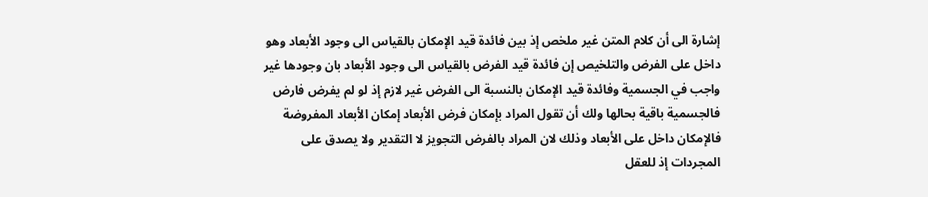إشارة الى أن كلام المتن غير ملخص إذ بين فائدة قيد الإمكان بالقياس الى وجود الأبعاد وهو داخل على الفرض والتلخيص إن فائدة قيد الفرض بالقياس الى وجود الأبعاد بان وجودها غير واجب في الجسمية وفائدة قيد الإمكان بالنسبة الى الفرض غير لازم إذ لو لم يفرض فارض فالجسمية باقية بحالها ولك أن تقول المراد بإمكان فرض الأبعاد إمكان الأبعاد المفروضة فالإمكان داخل على الأبعاد وذلك لان المراد بالفرض التجويز لا التقدير ولا يصدق على المجردات إذ للعقل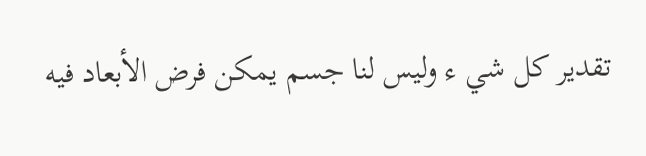تقدير كل شي ء وليس لنا جسم يمكن فرض الأبعاد فيه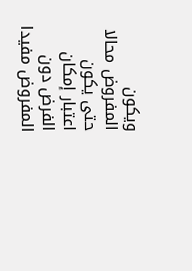ويكون المفروض محالا حتى يكون اعتبار إمكان الفرض دون المفروض مفيدا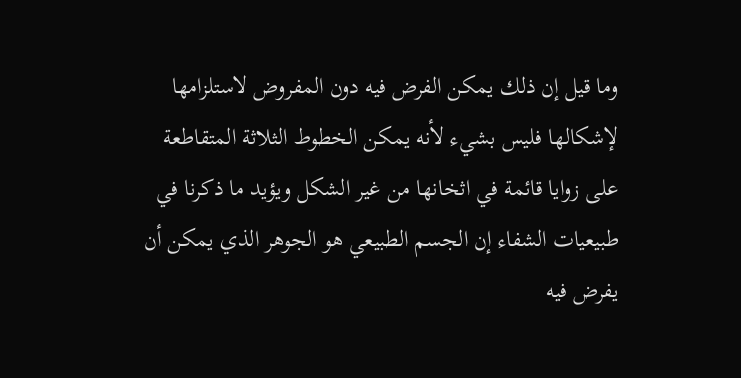وما قيل إن ذلك يمكن الفرض فيه دون المفروض لاستلزامها لإشكالها فليس بشيء لأنه يمكن الخطوط الثلاثة المتقاطعة على زوايا قائمة في اثخانها من غير الشكل ويؤيد ما ذكرنا في طبيعيات الشفاء إن الجسم الطبيعي هو الجوهر الذي يمكن أن يفرض فيه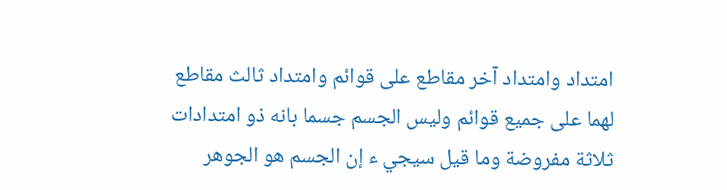امتداد وامتداد آخر مقاطع على قوائم وامتداد ثالث مقاطع لهما على جميع قوائم وليس الجسم جسما بانه ذو امتدادات ثلاثة مفروضة وما قيل سيجي ء إن الجسم هو الجوهر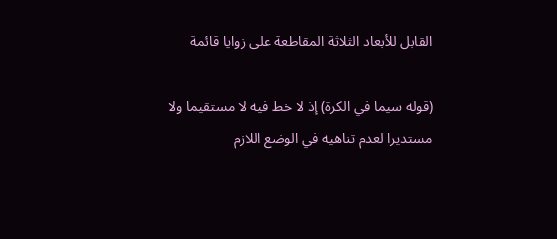القابل للأبعاد الثلاثة المقاطعة على زوايا قائمة

(قوله سيما في الكرة) إذ لا خط فيه لا مستقيما ولا مستديرا لعدم تناهيه في الوضع اللازم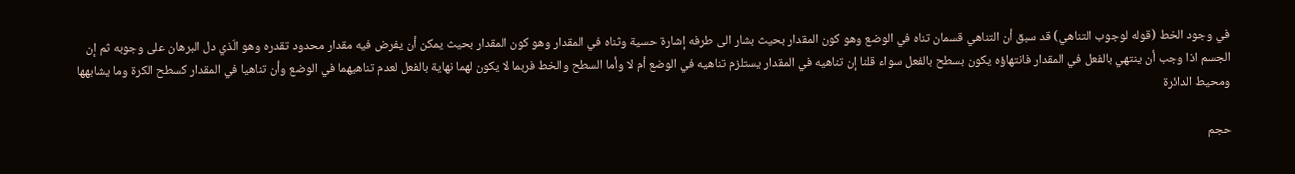في وجود الخط (قوله لوجوب التناهي) قد سبق أن التناهي قسمان تناه في الوضع وهو كون المقدار بحيث بشار الى طرفه إشارة حسية وثناه في المقدار وهو كون المقدار بحيث يمكن أن يفرض فيه مقدار محدود تقدره وهو الّذي دل البرهان على وجوبه ثم إن الجسم اذا وجب أن ينتهي بالفعل في المقدار فانتهاؤه يكون بسطح بالفعل سواء قلنا إن تناهيه في المقدار يستلزم تناهيه في الوضع أم لا وأما السطح والخط فربما لا يكون لهما نهاية بالفعل لعدم تناهيهما في الوضع وأن تناهيا في المقدار كسطح الكرة وما يشابهها ومحيط الدائرة

حجم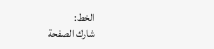الخط:
شارك الصفحة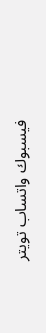فيسبوك واتساب تويتر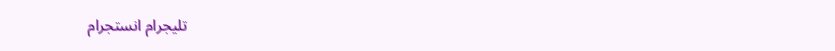تليجرام انستجرام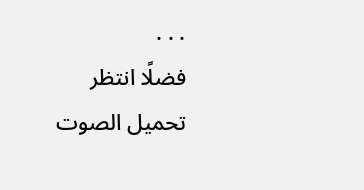. . .
فضلًا انتظر تحميل الصوت